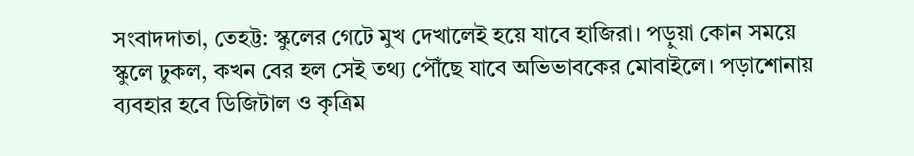সংবাদদাতা, তেহট্ট: স্কুলের গেটে মুখ দেখালেই হয়ে যাবে হাজিরা। পড়ুয়া কোন সময়ে স্কুলে ঢুকল, কখন বের হল সেই তথ্য পৌঁছে যাবে অভিভাবকের মোবাইলে। পড়াশোনায় ব্যবহার হবে ডিজিটাল ও কৃত্রিম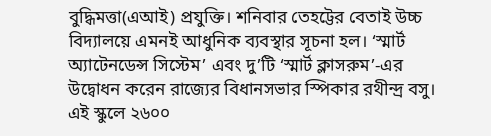বুদ্ধিমত্তা(এআই) প্রযুক্তি। শনিবার তেহট্টের বেতাই উচ্চ বিদ্যালয়ে এমনই আধুনিক ব্যবস্থার সূচনা হল। ‘স্মার্ট অ্যাটেনডেন্স সিস্টেম’ এবং দু’টি ‘স্মার্ট ক্লাসরুম’-এর উদ্বোধন করেন রাজ্যের বিধানসভার স্পিকার রথীন্দ্র বসু।
এই স্কুলে ২৬০০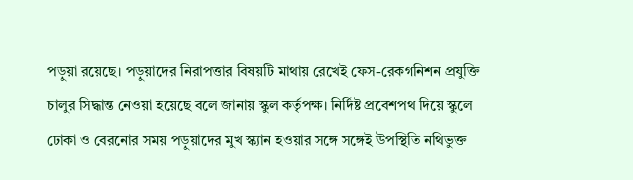পড়ুয়া রয়েছে। পড়ুয়াদের নিরাপত্তার বিষয়টি মাথায় রেখেই ফেস-রেকগনিশন প্রযুক্তি চালুর সিদ্ধান্ত নেওয়া হয়েছে বলে জানায় স্কুল কর্তৃপক্ষ। নির্দিষ্ট প্রবেশপথ দিয়ে স্কুলে ঢোকা ও বেরনোর সময় পড়ুয়াদের মুখ স্ক্যান হওয়ার সঙ্গে সঙ্গেই উপস্থিতি নথিভুক্ত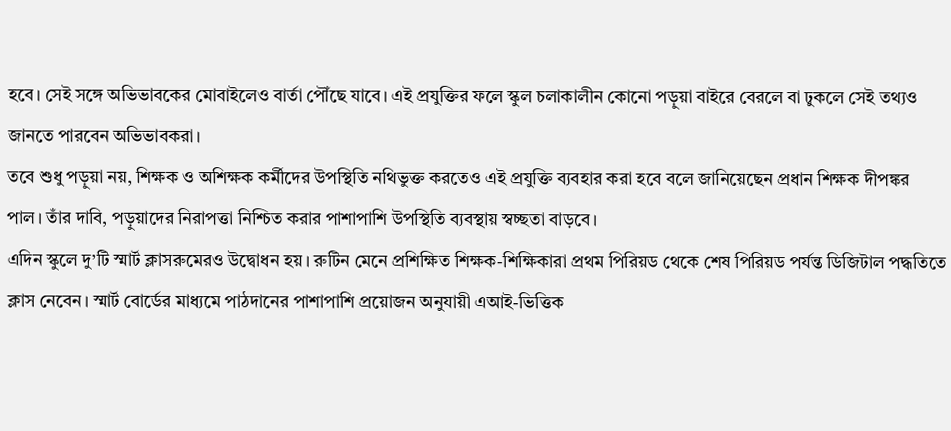হবে। সেই সঙ্গে অভিভাবকের মোবাইলেও বার্তা পৌঁছে যাবে। এই প্রযুক্তির ফলে স্কুল চলাকালীন কোনো পড়ুয়া বাইরে বেরলে বা ঢুকলে সেই তথ্যও জানতে পারবেন অভিভাবকরা।
তবে শুধু পড়ুয়া নয়, শিক্ষক ও অশিক্ষক কর্মীদের উপস্থিতি নথিভুক্ত করতেও এই প্রযুক্তি ব্যবহার করা হবে বলে জানিয়েছেন প্রধান শিক্ষক দীপঙ্কর পাল। তাঁর দাবি, পড়ুয়াদের নিরাপত্তা নিশ্চিত করার পাশাপাশি উপস্থিতি ব্যবস্থায় স্বচ্ছতা বাড়বে।
এদিন স্কুলে দু’টি স্মার্ট ক্লাসরুমেরও উদ্বোধন হয়। রুটিন মেনে প্রশিক্ষিত শিক্ষক-শিক্ষিকারা প্রথম পিরিয়ড থেকে শেষ পিরিয়ড পর্যন্ত ডিজিটাল পদ্ধতিতে ক্লাস নেবেন। স্মার্ট বোর্ডের মাধ্যমে পাঠদানের পাশাপাশি প্রয়োজন অনুযায়ী এআই-ভিত্তিক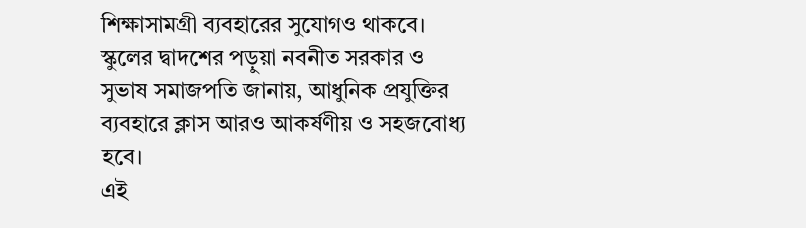শিক্ষাসামগ্রী ব্যবহারের সুযোগও থাকবে। স্কুলের দ্বাদশের পড়ুয়া নবনীত সরকার ও সুভাষ সমাজপতি জানায়, আধুনিক প্রযুক্তির ব্যবহারে ক্লাস আরও আকর্ষণীয় ও সহজবোধ্য হবে।
এই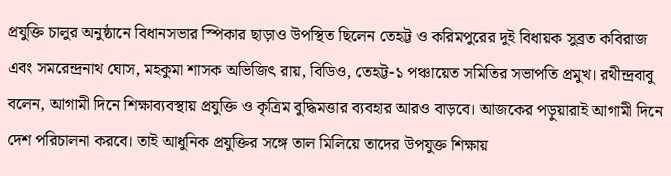প্রযুক্তি চালুর অনুষ্ঠানে বিধানসভার স্পিকার ছাড়াও উপস্থিত ছিলেন তেহট্ট ও করিমপুরের দুই বিধায়ক সুব্রত কবিরাজ এবং সমরেন্দ্রনাথ ঘোস, মহকুমা শাসক অভিজিৎ রায়, বিডিও, তেহট্ট-১ পঞ্চায়েত সমিতির সভাপতি প্রমুখ। রথীন্দ্রবাবু বলেন, আগামী দিনে শিক্ষাব্যবস্থায় প্রযুক্তি ও কৃত্রিম বুদ্ধিমত্তার ব্যবহার আরও বাড়বে। আজকের পড়ুয়ারাই আগামী দিনে দেশ পরিচালনা করবে। তাই আধুনিক প্রযুক্তির সঙ্গে তাল মিলিয়ে তাদের উপযুক্ত শিক্ষায়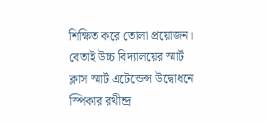শিক্ষিত করে তোলা প্রয়োজন। বেতাই উচ্চ বিদ্যালয়ের স্মার্ট ক্লাস স্মার্ট এটেন্ডেন্স উদ্বোধনে স্পিকার রথীন্দ্র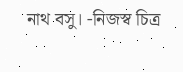নাথ বসু। -নিজস্ব চিত্র